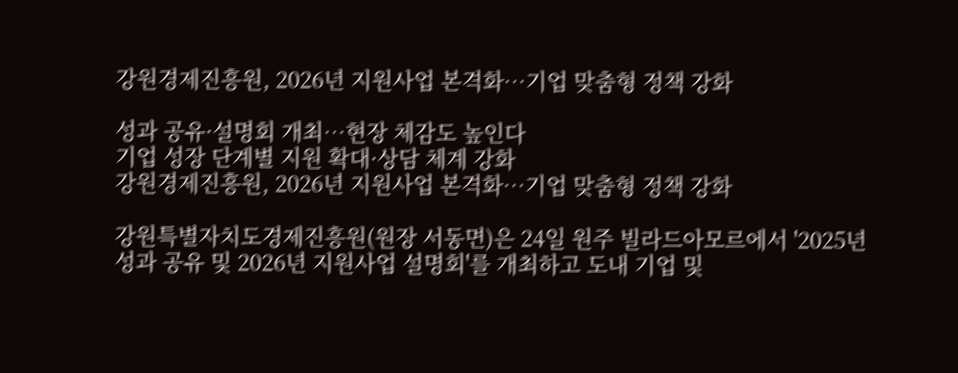강원경제진흥원, 2026년 지원사업 본격화…기업 맞춤형 정책 강화

성과 공유·설명회 개최…현장 체감도 높인다
기업 성장 단계별 지원 확대·상담 체계 강화
강원경제진흥원, 2026년 지원사업 본격화…기업 맞춤형 정책 강화

강원특별자치도경제진흥원(원장 서동면)은 24일 원주 빌라드아모르에서 '2025년 성과 공유 및 2026년 지원사업 설명회'를 개최하고 도내 기업 및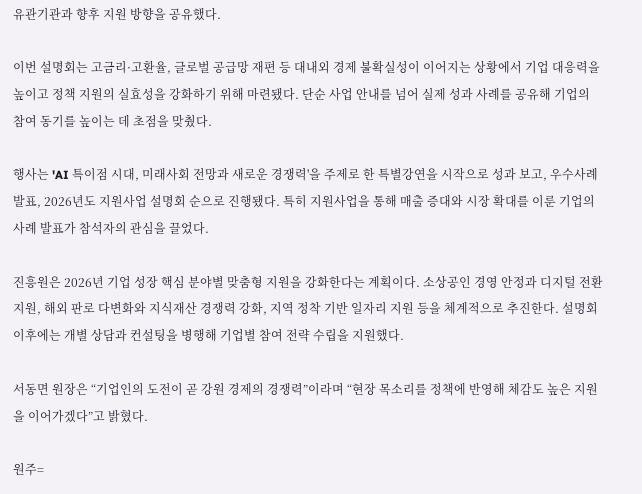유관기관과 향후 지원 방향을 공유했다.

이번 설명회는 고금리·고환율, 글로벌 공급망 재편 등 대내외 경제 불확실성이 이어지는 상황에서 기업 대응력을 높이고 정책 지원의 실효성을 강화하기 위해 마련됐다. 단순 사업 안내를 넘어 실제 성과 사례를 공유해 기업의 참여 동기를 높이는 데 초점을 맞췄다.

행사는 'AI 특이점 시대, 미래사회 전망과 새로운 경쟁력'을 주제로 한 특별강연을 시작으로 성과 보고, 우수사례 발표, 2026년도 지원사업 설명회 순으로 진행됐다. 특히 지원사업을 통해 매출 증대와 시장 확대를 이룬 기업의 사례 발표가 참석자의 관심을 끌었다.

진흥원은 2026년 기업 성장 핵심 분야별 맞춤형 지원을 강화한다는 계획이다. 소상공인 경영 안정과 디지털 전환 지원, 해외 판로 다변화와 지식재산 경쟁력 강화, 지역 정착 기반 일자리 지원 등을 체계적으로 추진한다. 설명회 이후에는 개별 상담과 컨설팅을 병행해 기업별 참여 전략 수립을 지원했다.

서동면 원장은 “기업인의 도전이 곧 강원 경제의 경쟁력”이라며 “현장 목소리를 정책에 반영해 체감도 높은 지원을 이어가겠다”고 밝혔다.

원주=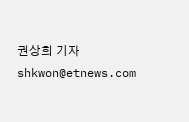권상희 기자 shkwon@etnews.com